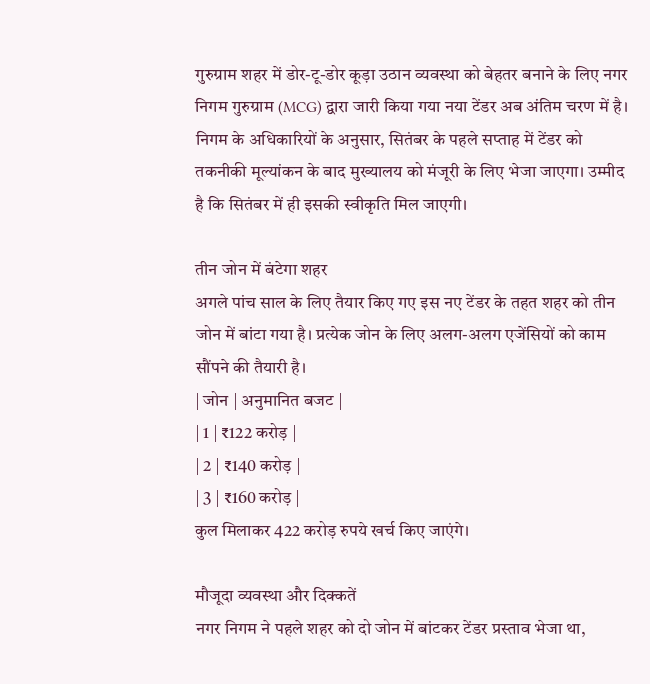गुरुग्राम शहर में डोर-टू-डोर कूड़ा उठान व्यवस्था को बेहतर बनाने के लिए नगर निगम गुरुग्राम (MCG) द्वारा जारी किया गया नया टेंडर अब अंतिम चरण में है। निगम के अधिकारियों के अनुसार, सितंबर के पहले सप्ताह में टेंडर को तकनीकी मूल्यांकन के बाद मुख्यालय को मंजूरी के लिए भेजा जाएगा। उम्मीद है कि सितंबर में ही इसकी स्वीकृति मिल जाएगी।

तीन जोन में बंटेगा शहर
अगले पांच साल के लिए तैयार किए गए इस नए टेंडर के तहत शहर को तीन जोन में बांटा गया है। प्रत्येक जोन के लिए अलग-अलग एजेंसियों को काम सौंपने की तैयारी है।
| जोन | अनुमानित बजट |
| 1 | ₹122 करोड़ |
| 2 | ₹140 करोड़ |
| 3 | ₹160 करोड़ |
कुल मिलाकर 422 करोड़ रुपये खर्च किए जाएंगे।

मौजूदा व्यवस्था और दिक्कतें
नगर निगम ने पहले शहर को दो जोन में बांटकर टेंडर प्रस्ताव भेजा था,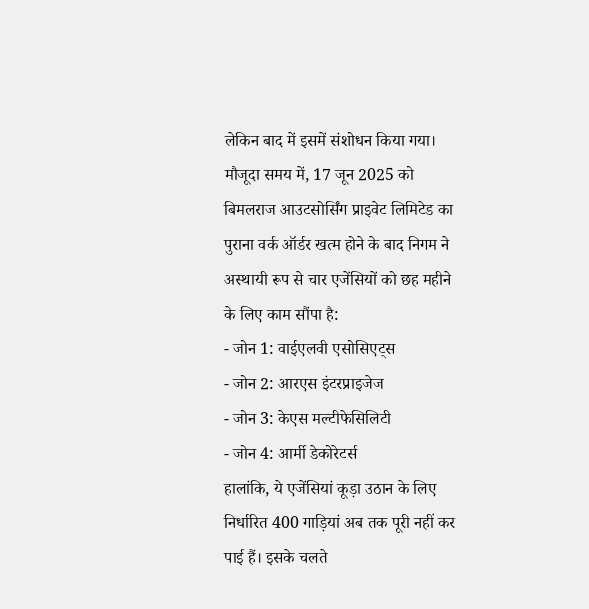लेकिन बाद में इसमें संशोधन किया गया। मौजूदा समय में, 17 जून 2025 को बिमलराज आउटसोर्सिंग प्राइवेट लिमिटेड का पुराना वर्क ऑर्डर खत्म होने के बाद निगम ने अस्थायी रूप से चार एजेंसियों को छह महीने के लिए काम सौंपा है:
- जोन 1: वाईएलवी एसोसिएट्स
- जोन 2: आरएस इंटरप्राइजेज
- जोन 3: केएस मल्टीफेसिलिटी
- जोन 4: आर्मी डेकोरेटर्स
हालांकि, ये एजेंसियां कूड़ा उठान के लिए निर्धारित 400 गाड़ियां अब तक पूरी नहीं कर पाई हैं। इसके चलते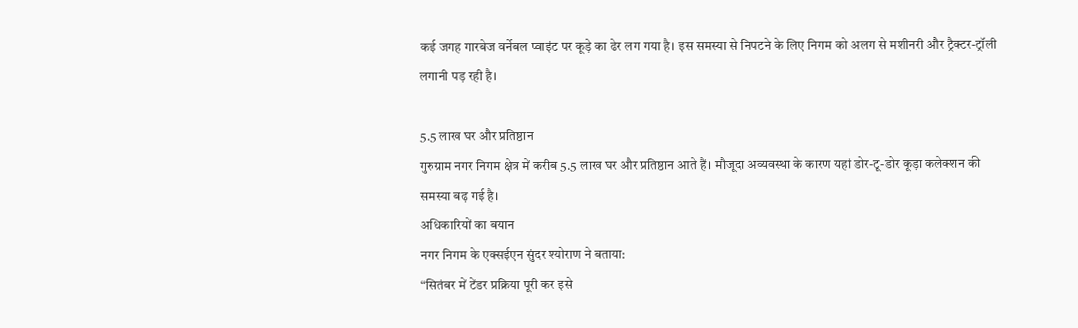कई जगह गारबेज वर्नेबल प्वाइंट पर कूड़े का ढेर लग गया है। इस समस्या से निपटने के लिए निगम को अलग से मशीनरी और ट्रैक्टर-ट्रॉली लगानी पड़ रही है।

5.5 लाख घर और प्रतिष्ठान
गुरुग्राम नगर निगम क्षेत्र में करीब 5.5 लाख घर और प्रतिष्ठान आते हैं। मौजूदा अव्यवस्था के कारण यहां डोर-टू-डोर कूड़ा कलेक्शन की समस्या बढ़ गई है।
अधिकारियों का बयान
नगर निगम के एक्सईएन सुंदर श्योराण ने बताया:
“सितंबर में टेंडर प्रक्रिया पूरी कर इसे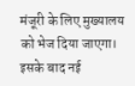मंजूरी के लिए मुख्यालय को भेज दिया जाएगा। इसके बाद नई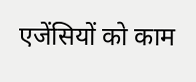एजेंसियों को काम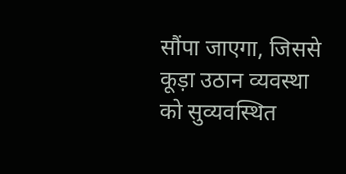सौंपा जाएगा, जिससे कूड़ा उठान व्यवस्था को सुव्यवस्थित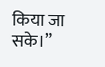किया जा सके।”